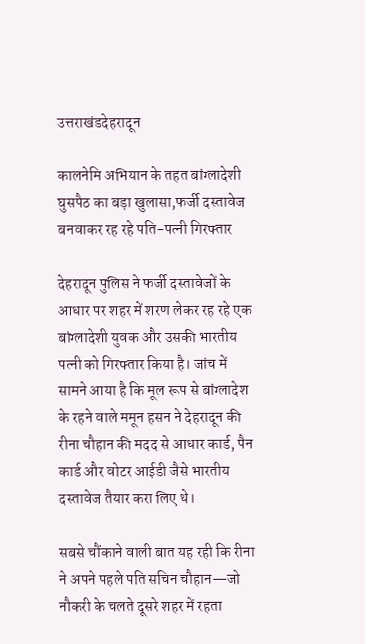उत्तराखंडदेहरादून

कालनेमि अभियान के तहत बांग्लादेशी घुसपैठ का बड़ा खुलासा,फर्जी दस्तावेज बनवाकर रह रहे पति-पत्नी गिरफ्तार

देहरादून पुलिस ने फर्जी दस्तावेजों के आधार पर शहर में शरण लेकर रह रहे एक बांग्लादेशी युवक और उसकी भारतीय पत्नी को गिरफ्तार किया है। जांच में सामने आया है कि मूल रूप से बांग्लादेश के रहने वाले ममून हसन ने देहरादून की रीना चौहान की मदद से आधार कार्ड, पैन कार्ड और वोटर आईडी जैसे भारतीय दस्तावेज तैयार करा लिए थे।

सबसे चौंकाने वाली बात यह रही कि रीना ने अपने पहले पति सचिन चौहान—जो नौकरी के चलते दूसरे शहर में रहता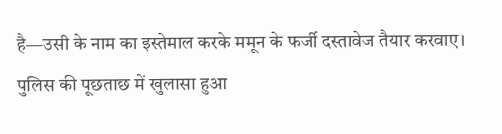है—उसी के नाम का इस्तेमाल करके ममून के फर्जी दस्तावेज तैयार करवाए। पुलिस की पूछताछ में खुलासा हुआ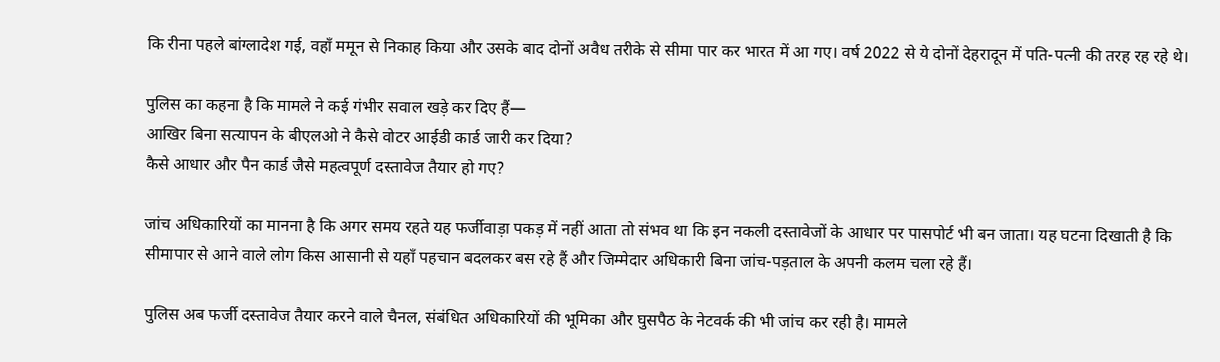कि रीना पहले बांग्लादेश गई, वहाँ ममून से निकाह किया और उसके बाद दोनों अवैध तरीके से सीमा पार कर भारत में आ गए। वर्ष 2022 से ये दोनों देहरादून में पति-पत्नी की तरह रह रहे थे।

पुलिस का कहना है कि मामले ने कई गंभीर सवाल खड़े कर दिए हैं—
आखिर बिना सत्यापन के बीएलओ ने कैसे वोटर आईडी कार्ड जारी कर दिया?
कैसे आधार और पैन कार्ड जैसे महत्वपूर्ण दस्तावेज तैयार हो गए?

जांच अधिकारियों का मानना है कि अगर समय रहते यह फर्जीवाड़ा पकड़ में नहीं आता तो संभव था कि इन नकली दस्तावेजों के आधार पर पासपोर्ट भी बन जाता। यह घटना दिखाती है कि सीमापार से आने वाले लोग किस आसानी से यहाँ पहचान बदलकर बस रहे हैं और जिम्मेदार अधिकारी बिना जांच-पड़ताल के अपनी कलम चला रहे हैं।

पुलिस अब फर्जी दस्तावेज तैयार करने वाले चैनल, संबंधित अधिकारियों की भूमिका और घुसपैठ के नेटवर्क की भी जांच कर रही है। मामले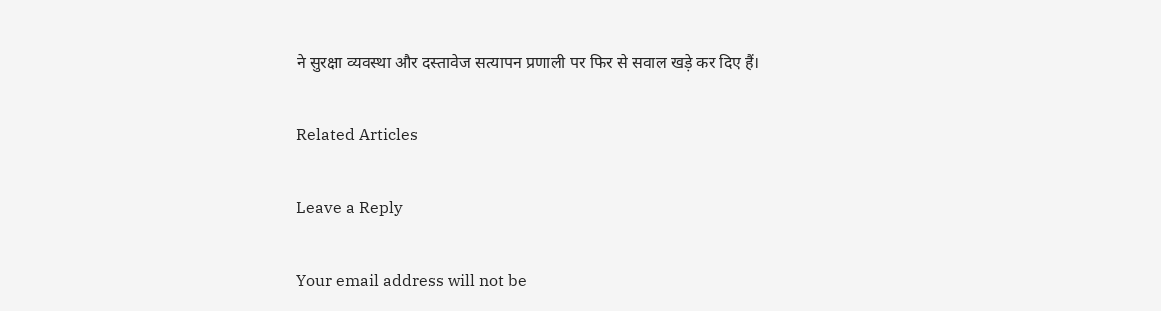ने सुरक्षा व्यवस्था और दस्तावेज सत्यापन प्रणाली पर फिर से सवाल खड़े कर दिए हैं।

Related Articles

Leave a Reply

Your email address will not be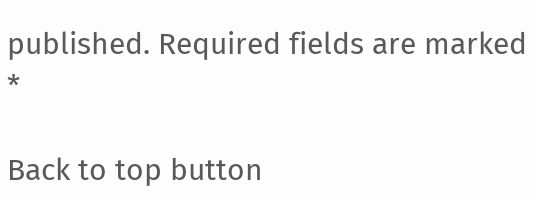published. Required fields are marked *

Back to top button